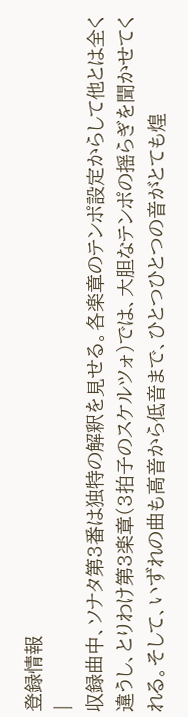登録情報
|
収録曲中、ソナタ第3番は独特の解釈を見せる。各楽章のテンポ設定からして他とは全く違うし、とりわけ第3楽章(3拍子のスケルツォ)では、大胆なテンポの揺らぎを聞かせてくれる。そして、いずれの曲も高音から低音まで、ひとつひとつの音がとても煌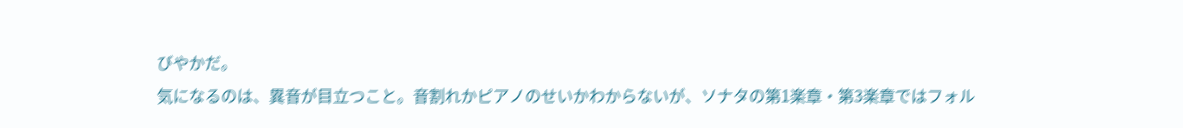びやかだ。
気になるのは、異音が目立つこと。音割れかピアノのせいかわからないが、ソナタの第1楽章・第3楽章ではフォル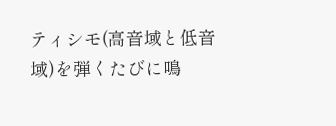ティシモ(高音域と低音域)を弾くたびに鳴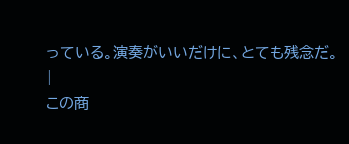っている。演奏がいいだけに、とても残念だ。
|
この商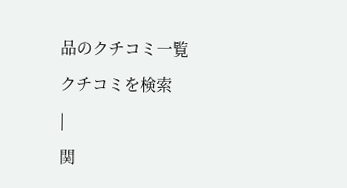品のクチコミ一覧
クチコミを検索
|
関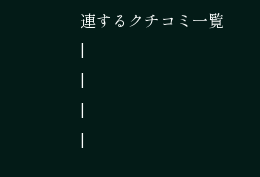連するクチコミ一覧
|
|
|
|